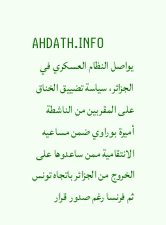AHDATH.INFO
يواصل النظام العسكري في الجزائر، سياسة تضييق الخناق على المقربين من الناشطة أميرة بوراوي ضمن مساعيه الانتقامية ممن ساعدوها على الخروج من الجزائر باتجاه تونس ثم فرنسا رغم صدور قرار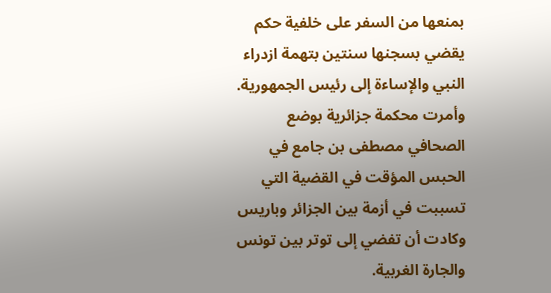بمنعها من السفر على خلفية حكم يقضي بسجنها سنتين بتهمة ازدراء النبي والإساءة إلى رئيس الجمهورية.
وأمرت محكمة جزائرية بوضع الصحافي مصطفى بن جامع في الحبس المؤقت في القضية التي تسببت في أزمة بين الجزائر وباريس وكادت أن تفضي إلى توتر بين تونس والجارة الغربية.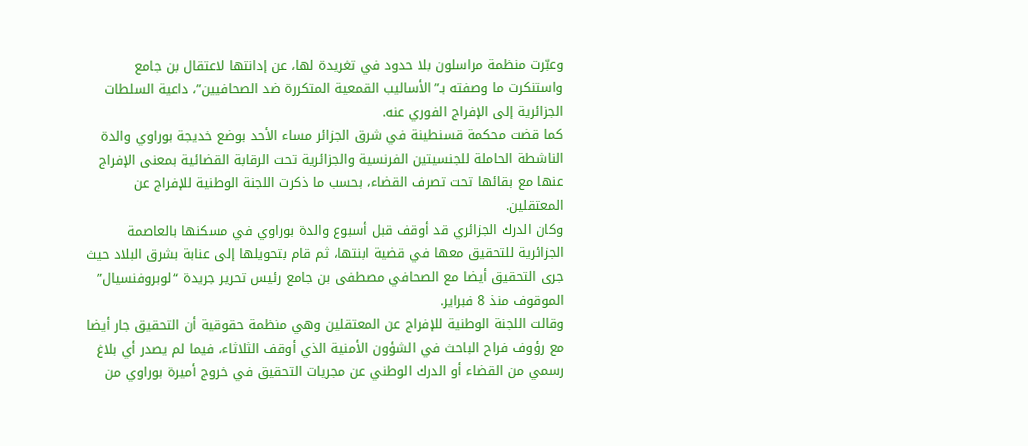وعبّرت منظمة مراسلون بلا حدود في تغريدة لها، عن إدانتها لاعتقال بن جامع واستنكرت ما وصفته بـ”الأساليب القمعية المتكررة ضد الصحافيين”، داعية السلطات الجزائرية إلى الإفراج الفوري عنه.
كما قضت محكمة قسنطينة في شرق الجزائر مساء الأحد بوضع خديجة بوراوي والدة الناشطة الحاملة للجنسيتين الفرنسية والجزائرية تحت الرقابة القضائية بمعنى الإفراج عنها مع بقائها تحت تصرف القضاء، بحسب ما ذكرت اللجنة الوطنية للإفراج عن المعتقلين.
وكان الدرك الجزائري قد أوقف قبل أسبوع والدة بوراوي في مسكنها بالعاصمة الجزائرية للتحقيق معها في قضية ابنتها، ثم قام بتحويلها إلى عنابة بشرق البلاد حيث جرى التحقيق أيضا مع الصحافي مصطفى بن جامع رئيس تحرير جريدة “لوبروفنسيال” الموقوف منذ 8 فبراير.
وقالت اللجنة الوطنية للإفراج عن المعتقلين وهي منظمة حقوقية أن التحقيق جار أيضا مع رؤوف فراح الباحث في الشؤون الأمنية الذي أوقف الثلاثاء، فيما لم يصدر أي بلاغ رسمي من القضاء أو الدرك الوطني عن مجريات التحقيق في خروج أميرة بوراوي من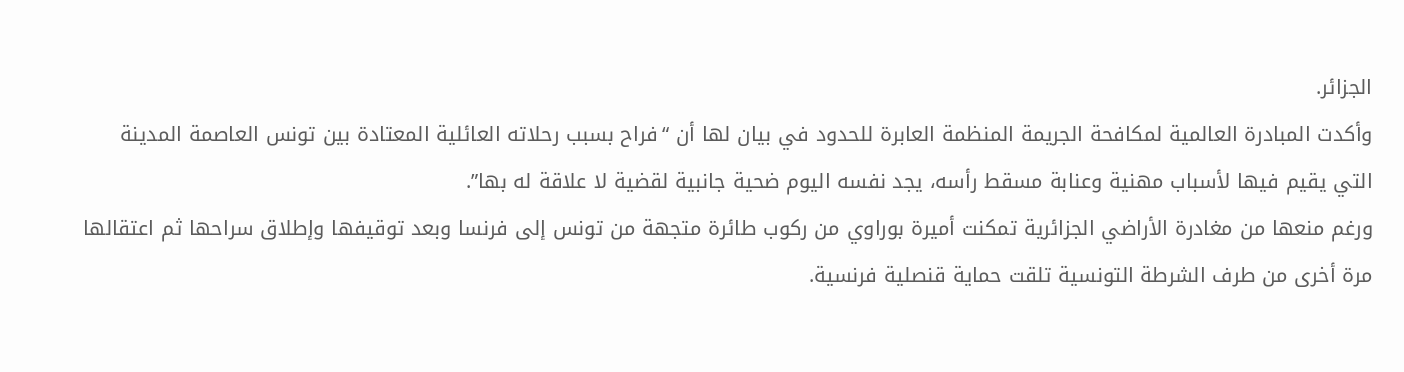الجزائر.
وأكدت المبادرة العالمية لمكافحة الجريمة المنظمة العابرة للحدود في بيان لها أن “فراح بسبب رحلاته العائلية المعتادة بين تونس العاصمة المدينة التي يقيم فيها لأسباب مهنية وعنابة مسقط رأسه، يجد نفسه اليوم ضحية جانبية لقضية لا علاقة له بها”.
ورغم منعها من مغادرة الأراضي الجزائرية تمكنت أميرة بوراوي من ركوب طائرة متجهة من تونس إلى فرنسا وبعد توقيفها وإطلاق سراحها ثم اعتقالها مرة أخرى من طرف الشرطة التونسية تلقت حماية قنصلية فرنسية.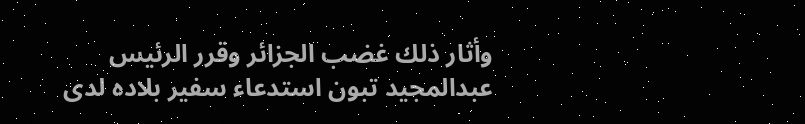وأثار ذلك غضب الجزائر وقرر الرئيس عبدالمجيد تبون استدعاء سفير بلاده لدى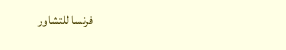فرنسا للتشاور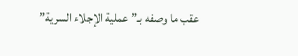عقب ما وصفه بـ”عملية الإجلاء السرية”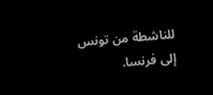للناشطة من تونس إلى فرنسا.